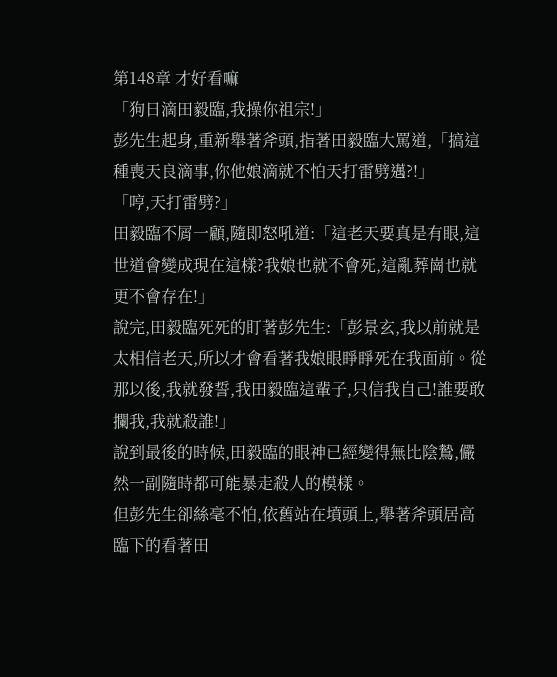第148章 才好看嘛
「狗日滴田毅臨,我操你祖宗!」
彭先生起身,重新舉著斧頭,指著田毅臨大罵道,「搞這種喪天良滴事,你他娘滴就不怕天打雷劈邁?!」
「哼,天打雷劈?」
田毅臨不屑一顧,隨即怒吼道:「這老天要真是有眼,這世道會變成現在這樣?我娘也就不會死,這亂葬崗也就更不會存在!」
說完,田毅臨死死的盯著彭先生:「彭景玄,我以前就是太相信老天,所以才會看著我娘眼睜睜死在我面前。從那以後,我就發誓,我田毅臨這輩子,只信我自己!誰要敢攔我,我就殺誰!」
說到最後的時候,田毅臨的眼神已經變得無比陰鷙,儼然一副隨時都可能暴走殺人的模樣。
但彭先生卻絲毫不怕,依舊站在墳頭上,舉著斧頭居高臨下的看著田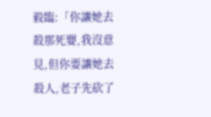毅臨:「你讓她去殺那死嬰,我沒意見,但你要讓她去殺人,老子先砍了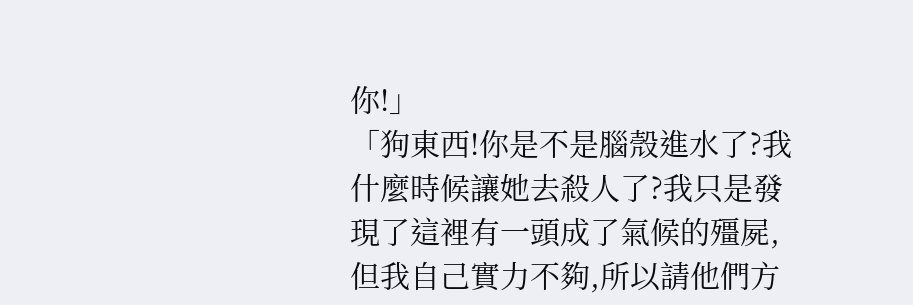你!」
「狗東西!你是不是腦殼進水了?我什麼時候讓她去殺人了?我只是發現了這裡有一頭成了氣候的殭屍,但我自己實力不夠,所以請他們方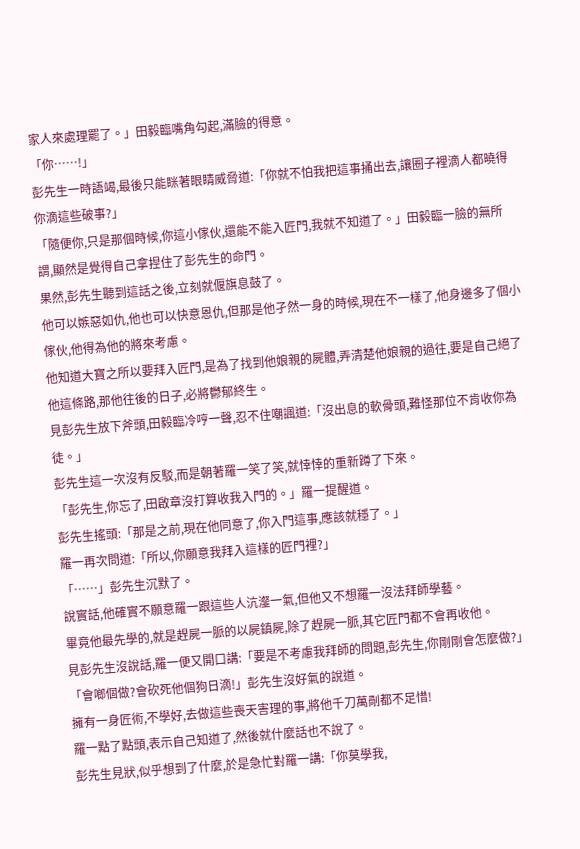家人來處理罷了。」田毅臨嘴角勾起,滿臉的得意。
「你……!」
彭先生一時語竭,最後只能眯著眼睛威脅道:「你就不怕我把這事捅出去,讓圈子裡滴人都曉得你滴這些破事?」
「隨便你,只是那個時候,你這小傢伙,還能不能入匠門,我就不知道了。」田毅臨一臉的無所謂,顯然是覺得自己拿捏住了彭先生的命門。
果然,彭先生聽到這話之後,立刻就偃旗息鼓了。
他可以嫉惡如仇,他也可以快意恩仇,但那是他孑然一身的時候,現在不一樣了,他身邊多了個小傢伙,他得為他的將來考慮。
他知道大寶之所以要拜入匠門,是為了找到他娘親的屍體,弄清楚他娘親的過往,要是自己絕了他這條路,那他往後的日子,必將鬱郁終生。
見彭先生放下斧頭,田毅臨冷哼一聲,忍不住嘲諷道:「沒出息的軟骨頭,難怪那位不肯收你為徒。」
彭先生這一次沒有反駁,而是朝著羅一笑了笑,就悻悻的重新蹲了下來。
「彭先生,你忘了,田啟章沒打算收我入門的。」羅一提醒道。
彭先生搖頭:「那是之前,現在他同意了,你入門這事,應該就穩了。」
羅一再次問道:「所以,你願意我拜入這樣的匠門裡?」
「……」彭先生沉默了。
說實話,他確實不願意羅一跟這些人沆瀣一氣,但他又不想羅一沒法拜師學藝。
畢竟他最先學的,就是趕屍一脈的以屍鎮屍,除了趕屍一脈,其它匠門都不會再收他。
見彭先生沒說話,羅一便又開口講:「要是不考慮我拜師的問題,彭先生,你剛剛會怎麼做?」
「會啷個做?會砍死他個狗日滴!」彭先生沒好氣的說道。
擁有一身匠術,不學好,去做這些喪天害理的事,將他千刀萬剮都不足惜!
羅一點了點頭,表示自己知道了,然後就什麼話也不說了。
彭先生見狀,似乎想到了什麼,於是急忙對羅一講:「你莫學我,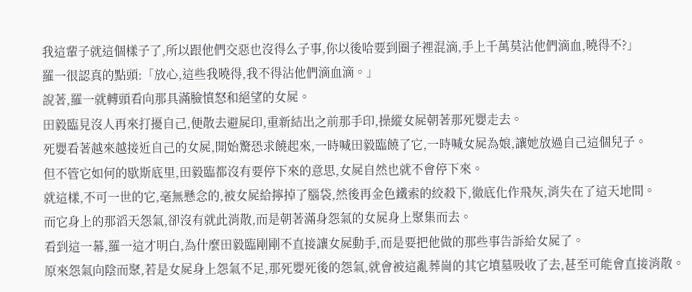我這輩子就這個樣子了,所以跟他們交惡也沒得么子事,你以後哈要到圈子裡混滴,手上千萬莫沾他們滴血,曉得不?」
羅一很認真的點頭:「放心,這些我曉得,我不得沾他們滴血滴。」
說著,羅一就轉頭看向那具滿臉憤怒和絕望的女屍。
田毅臨見沒人再來打擾自己,便散去避屍印,重新結出之前那手印,操縱女屍朝著那死嬰走去。
死嬰看著越來越接近自己的女屍,開始驚恐求饒起來,一時喊田毅臨饒了它,一時喊女屍為娘,讓她放過自己這個兒子。
但不管它如何的歇斯底里,田毅臨都沒有要停下來的意思,女屍自然也就不會停下來。
就這樣,不可一世的它,毫無懸念的,被女屍給擰掉了腦袋,然後再金色鐵索的絞殺下,徹底化作飛灰,消失在了這天地間。
而它身上的那滔天怨氣,卻沒有就此消散,而是朝著滿身怨氣的女屍身上聚集而去。
看到這一幕,羅一這才明白,為什麼田毅臨剛剛不直接讓女屍動手,而是要把他做的那些事告訴給女屍了。
原來怨氣向陰而聚,若是女屍身上怨氣不足,那死嬰死後的怨氣,就會被這亂葬崗的其它墳墓吸收了去,甚至可能會直接消散。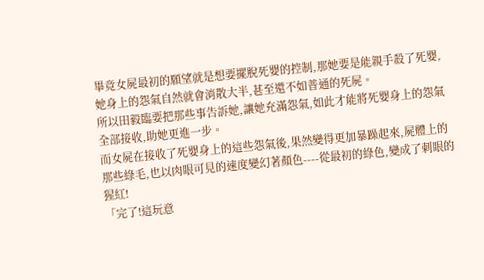畢竟女屍最初的願望就是想要擺脫死嬰的控制,那她要是能親手殺了死嬰,她身上的怨氣自然就會消散大半,甚至還不如普通的死屍。
所以田毅臨要把那些事告訴她,讓她充滿怨氣,如此才能將死嬰身上的怨氣全部接收,助她更進一步。
而女屍在接收了死嬰身上的這些怨氣後,果然變得更加暴躁起來,屍體上的那些綠毛,也以肉眼可見的速度變幻著顏色----從最初的綠色,變成了刺眼的猩紅!
「完了!這玩意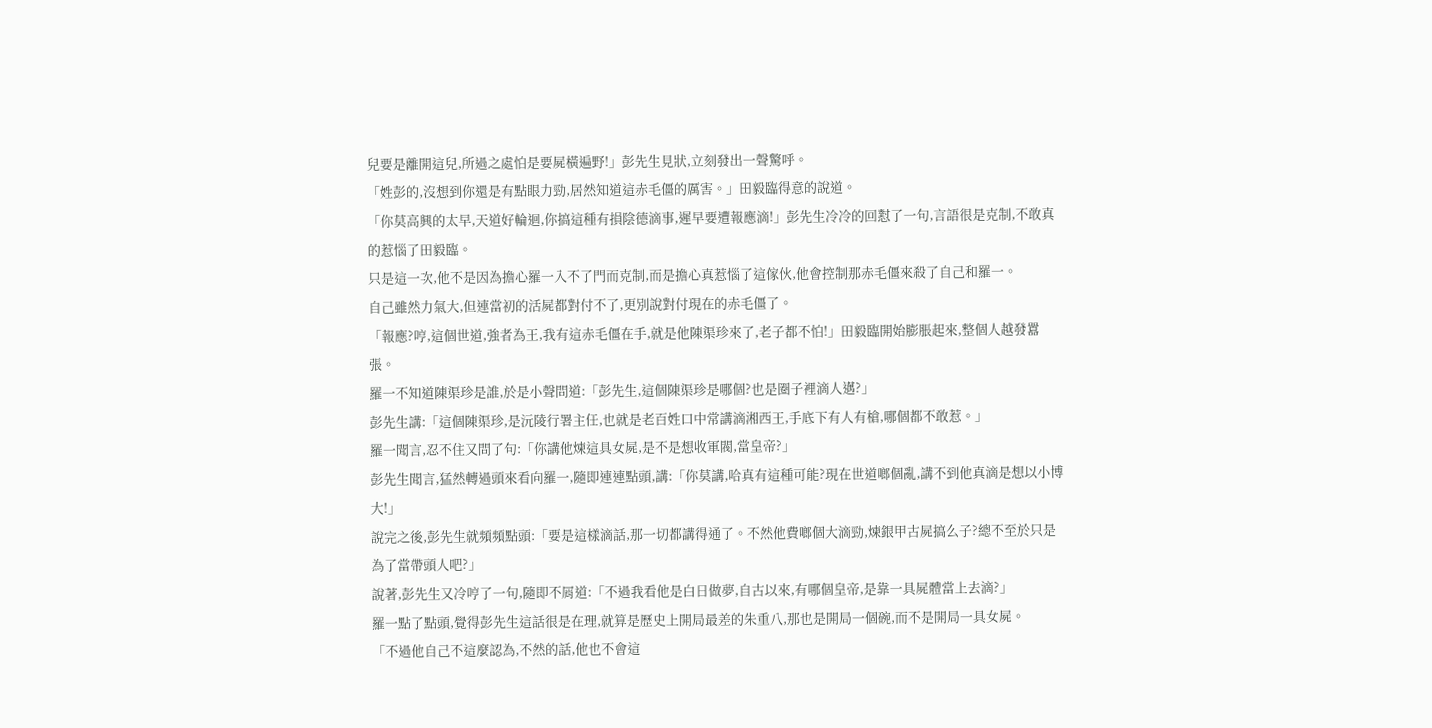兒要是離開這兒,所過之處怕是要屍橫遍野!」彭先生見狀,立刻發出一聲驚呼。
「姓彭的,沒想到你還是有點眼力勁,居然知道這赤毛僵的厲害。」田毅臨得意的說道。
「你莫高興的太早,天道好輪迴,你搞這種有損陰德滴事,遲早要遭報應滴!」彭先生冷冷的回懟了一句,言語很是克制,不敢真的惹惱了田毅臨。
只是這一次,他不是因為擔心羅一入不了門而克制,而是擔心真惹惱了這傢伙,他會控制那赤毛僵來殺了自己和羅一。
自己雖然力氣大,但連當初的活屍都對付不了,更別說對付現在的赤毛僵了。
「報應?哼,這個世道,強者為王,我有這赤毛僵在手,就是他陳渠珍來了,老子都不怕!」田毅臨開始膨脹起來,整個人越發囂張。
羅一不知道陳渠珍是誰,於是小聲問道:「彭先生,這個陳渠珍是哪個?也是圈子裡滴人邁?」
彭先生講:「這個陳渠珍,是沅陵行署主任,也就是老百姓口中常講滴湘西王,手底下有人有槍,哪個都不敢惹。」
羅一聞言,忍不住又問了句:「你講他煉這具女屍,是不是想收軍閥,當皇帝?」
彭先生聞言,猛然轉過頭來看向羅一,隨即連連點頭,講:「你莫講,哈真有這種可能?現在世道啷個亂,講不到他真滴是想以小博大!」
說完之後,彭先生就頻頻點頭:「要是這樣滴話,那一切都講得通了。不然他費啷個大滴勁,煉銀甲古屍搞么子?總不至於只是為了當帶頭人吧?」
說著,彭先生又冷哼了一句,隨即不屑道:「不過我看他是白日做夢,自古以來,有哪個皇帝,是靠一具屍體當上去滴?」
羅一點了點頭,覺得彭先生這話很是在理,就算是歷史上開局最差的朱重八,那也是開局一個碗,而不是開局一具女屍。
「不過他自己不這麼認為,不然的話,他也不會這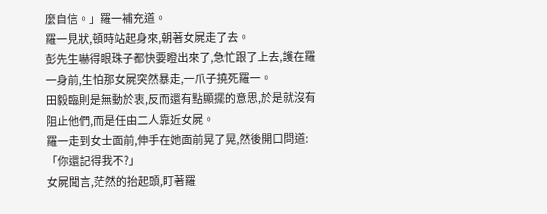麼自信。」羅一補充道。
羅一見狀,頓時站起身來,朝著女屍走了去。
彭先生嚇得眼珠子都快要瞪出來了,急忙跟了上去,護在羅一身前,生怕那女屍突然暴走,一爪子撓死羅一。
田毅臨則是無動於衷,反而還有點顯擺的意思,於是就沒有阻止他們,而是任由二人靠近女屍。
羅一走到女士面前,伸手在她面前晃了晃,然後開口問道:「你還記得我不?」
女屍聞言,茫然的抬起頭,盯著羅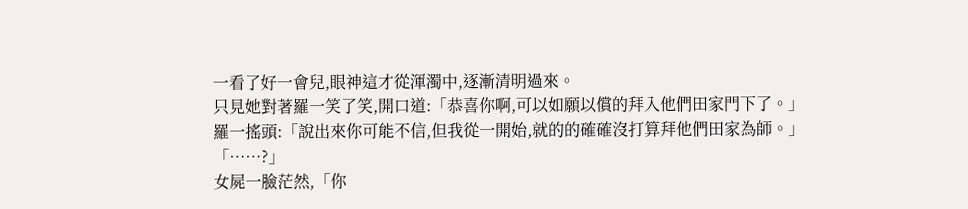一看了好一會兒,眼神這才從渾濁中,逐漸清明過來。
只見她對著羅一笑了笑,開口道:「恭喜你啊,可以如願以償的拜入他們田家門下了。」
羅一搖頭:「說出來你可能不信,但我從一開始,就的的確確沒打算拜他們田家為師。」
「……?」
女屍一臉茫然,「你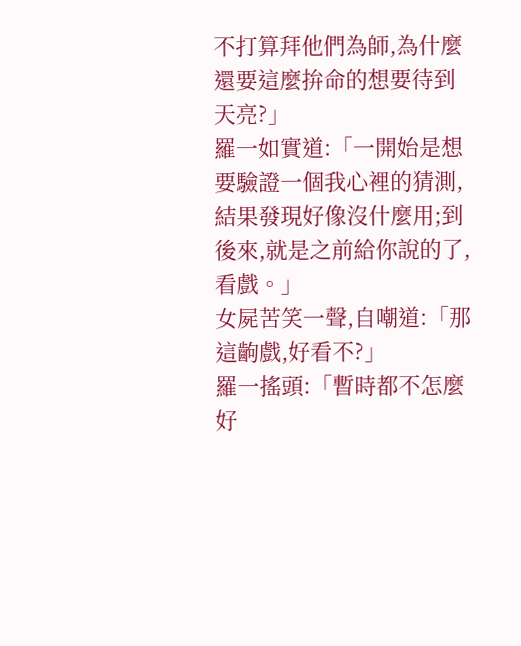不打算拜他們為師,為什麼還要這麼拚命的想要待到天亮?」
羅一如實道:「一開始是想要驗證一個我心裡的猜測,結果發現好像沒什麼用;到後來,就是之前給你說的了,看戲。」
女屍苦笑一聲,自嘲道:「那這齣戲,好看不?」
羅一搖頭:「暫時都不怎麼好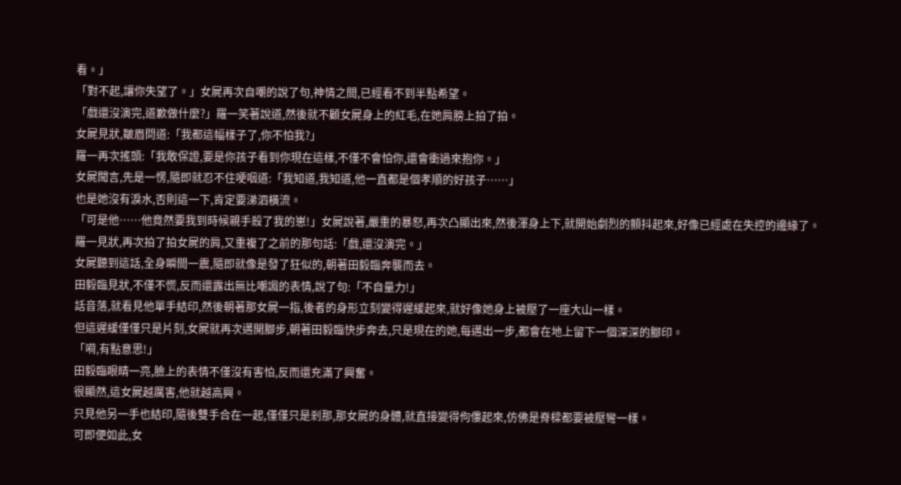看。」
「對不起,讓你失望了。」女屍再次自嘲的說了句,神情之間,已經看不到半點希望。
「戲還沒演完,道歉做什麼?」羅一笑著說道,然後就不顧女屍身上的紅毛,在她肩膀上拍了拍。
女屍見狀,皺眉問道:「我都這幅樣子了,你不怕我?」
羅一再次搖頭:「我敢保證,要是你孩子看到你現在這樣,不僅不會怕你,還會衝過來抱你。」
女屍聞言,先是一愣,隨即就忍不住哽咽道:「我知道,我知道,他一直都是個孝順的好孩子……」
也是她沒有淚水,否則這一下,肯定要涕泗橫流。
「可是他……他竟然要我到時候親手殺了我的崽!」女屍說著,嚴重的暴怒,再次凸顯出來,然後渾身上下,就開始劇烈的顫抖起來,好像已經處在失控的邊緣了。
羅一見狀,再次拍了拍女屍的肩,又重複了之前的那句話:「戲,還沒演完。」
女屍聽到這話,全身瞬間一震,隨即就像是發了狂似的,朝著田毅臨奔襲而去。
田毅臨見狀,不僅不慌,反而還露出無比嘲諷的表情,說了句:「不自量力!」
話音落,就看見他單手結印,然後朝著那女屍一指,後者的身形立刻變得遲緩起來,就好像她身上被壓了一座大山一樣。
但這遲緩僅僅只是片刻,女屍就再次邁開腳步,朝著田毅臨快步奔去,只是現在的她,每邁出一步,都會在地上留下一個深深的腳印。
「嗬,有點意思!」
田毅臨眼睛一亮,臉上的表情不僅沒有害怕,反而還充滿了興奮。
很顯然,這女屍越厲害,他就越高興。
只見他另一手也結印,隨後雙手合在一起,僅僅只是剎那,那女屍的身體,就直接變得佝僂起來,仿佛是脊樑都要被壓彎一樣。
可即便如此,女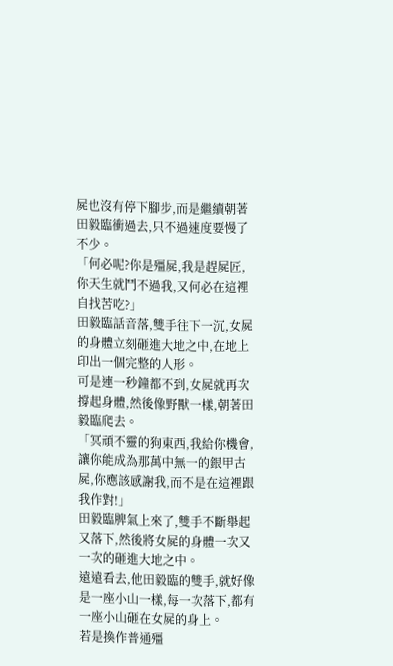屍也沒有停下腳步,而是繼續朝著田毅臨衝過去,只不過速度要慢了不少。
「何必呢?你是殭屍,我是趕屍匠,你天生就鬥不過我,又何必在這裡自找苦吃?」
田毅臨話音落,雙手往下一沉,女屍的身體立刻砸進大地之中,在地上印出一個完整的人形。
可是連一秒鐘都不到,女屍就再次撐起身體,然後像野獸一樣,朝著田毅臨爬去。
「冥頑不靈的狗東西,我給你機會,讓你能成為那萬中無一的銀甲古屍,你應該感謝我,而不是在這裡跟我作對!」
田毅臨脾氣上來了,雙手不斷舉起又落下,然後將女屍的身體一次又一次的砸進大地之中。
遠遠看去,他田毅臨的雙手,就好像是一座小山一樣,每一次落下,都有一座小山砸在女屍的身上。
若是換作普通殭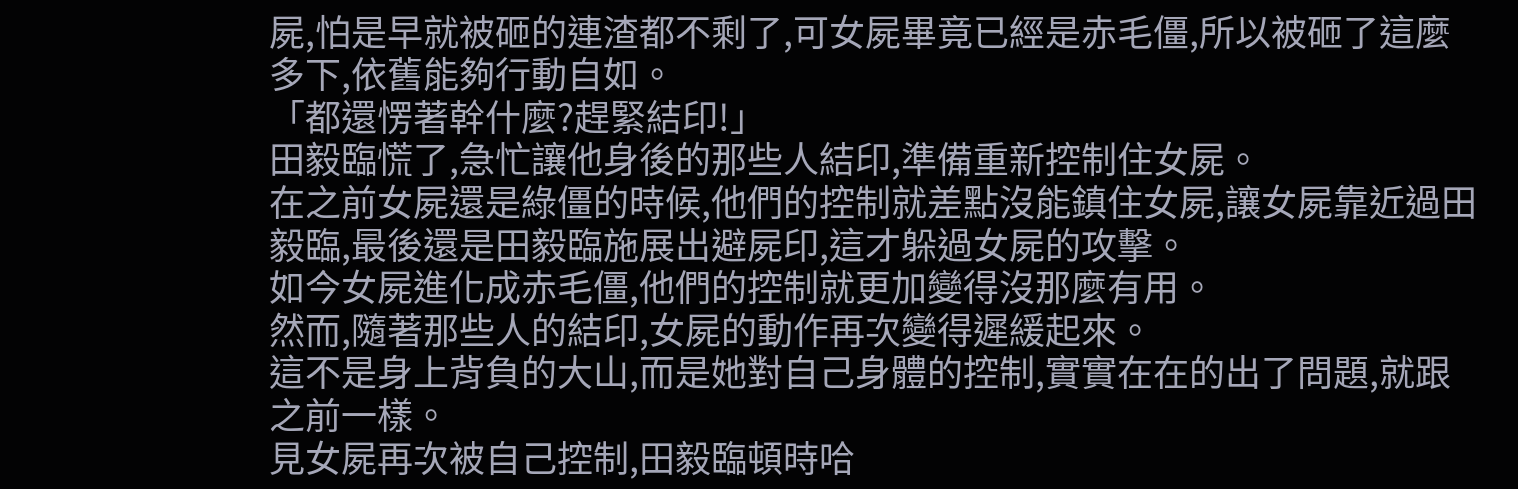屍,怕是早就被砸的連渣都不剩了,可女屍畢竟已經是赤毛僵,所以被砸了這麼多下,依舊能夠行動自如。
「都還愣著幹什麼?趕緊結印!」
田毅臨慌了,急忙讓他身後的那些人結印,準備重新控制住女屍。
在之前女屍還是綠僵的時候,他們的控制就差點沒能鎮住女屍,讓女屍靠近過田毅臨,最後還是田毅臨施展出避屍印,這才躲過女屍的攻擊。
如今女屍進化成赤毛僵,他們的控制就更加變得沒那麼有用。
然而,隨著那些人的結印,女屍的動作再次變得遲緩起來。
這不是身上背負的大山,而是她對自己身體的控制,實實在在的出了問題,就跟之前一樣。
見女屍再次被自己控制,田毅臨頓時哈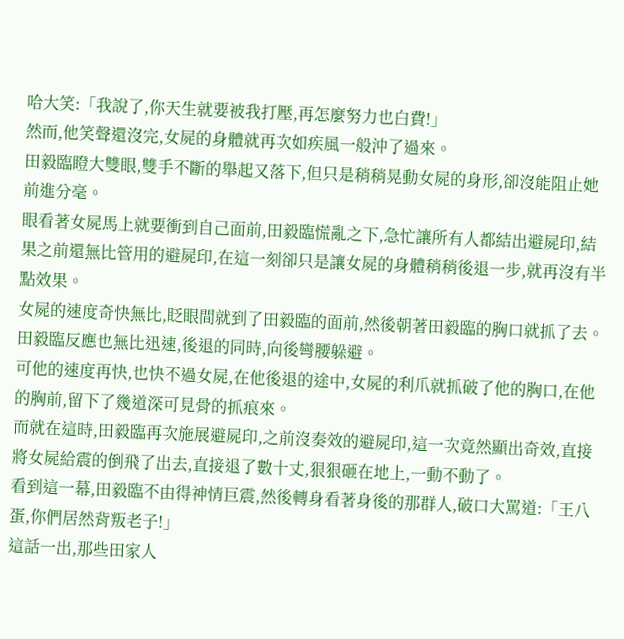哈大笑:「我說了,你天生就要被我打壓,再怎麼努力也白費!」
然而,他笑聲還沒完,女屍的身體就再次如疾風一般沖了過來。
田毅臨瞪大雙眼,雙手不斷的舉起又落下,但只是稍稍晃動女屍的身形,卻沒能阻止她前進分毫。
眼看著女屍馬上就要衝到自己面前,田毅臨慌亂之下,急忙讓所有人都結出避屍印,結果之前還無比管用的避屍印,在這一刻卻只是讓女屍的身體稍稍後退一步,就再沒有半點效果。
女屍的速度奇快無比,眨眼間就到了田毅臨的面前,然後朝著田毅臨的胸口就抓了去。
田毅臨反應也無比迅速,後退的同時,向後彎腰躲避。
可他的速度再快,也快不過女屍,在他後退的途中,女屍的利爪就抓破了他的胸口,在他的胸前,留下了幾道深可見骨的抓痕來。
而就在這時,田毅臨再次施展避屍印,之前沒奏效的避屍印,這一次竟然顯出奇效,直接將女屍給震的倒飛了出去,直接退了數十丈,狠狠砸在地上,一動不動了。
看到這一幕,田毅臨不由得神情巨震,然後轉身看著身後的那群人,破口大罵道:「王八蛋,你們居然背叛老子!」
這話一出,那些田家人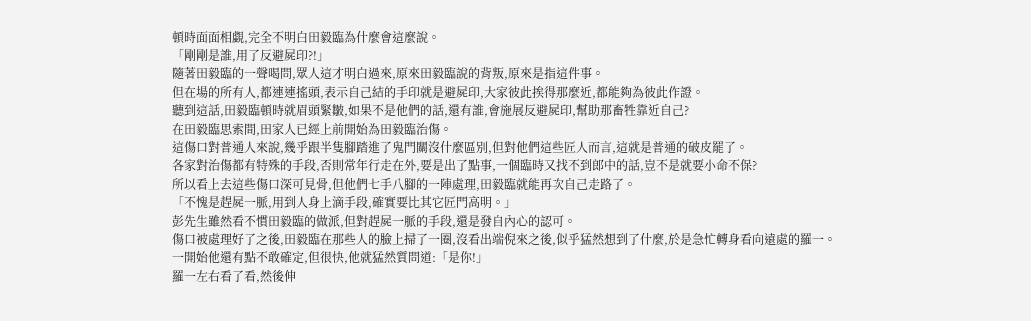頓時面面相覷,完全不明白田毅臨為什麼會這麼說。
「剛剛是誰,用了反避屍印?!」
隨著田毅臨的一聲喝問,眾人這才明白過來,原來田毅臨說的背叛,原來是指這件事。
但在場的所有人,都連連搖頭,表示自己結的手印就是避屍印,大家彼此挨得那麼近,都能夠為彼此作證。
聽到這話,田毅臨頓時就眉頭緊皺,如果不是他們的話,還有誰,會施展反避屍印,幫助那畜牲靠近自己?
在田毅臨思索間,田家人已經上前開始為田毅臨治傷。
這傷口對普通人來說,幾乎跟半隻腳踏進了鬼門關沒什麼區別,但對他們這些匠人而言,這就是普通的破皮罷了。
各家對治傷都有特殊的手段,否則常年行走在外,要是出了點事,一個臨時又找不到郎中的話,豈不是就要小命不保?
所以看上去這些傷口深可見骨,但他們七手八腳的一陣處理,田毅臨就能再次自己走路了。
「不愧是趕屍一脈,用到人身上滴手段,確實要比其它匠門高明。」
彭先生雖然看不慣田毅臨的做派,但對趕屍一脈的手段,還是發自內心的認可。
傷口被處理好了之後,田毅臨在那些人的臉上掃了一圈,沒看出端倪來之後,似乎猛然想到了什麼,於是急忙轉身看向遠處的羅一。
一開始他還有點不敢確定,但很快,他就猛然質問道:「是你!」
羅一左右看了看,然後伸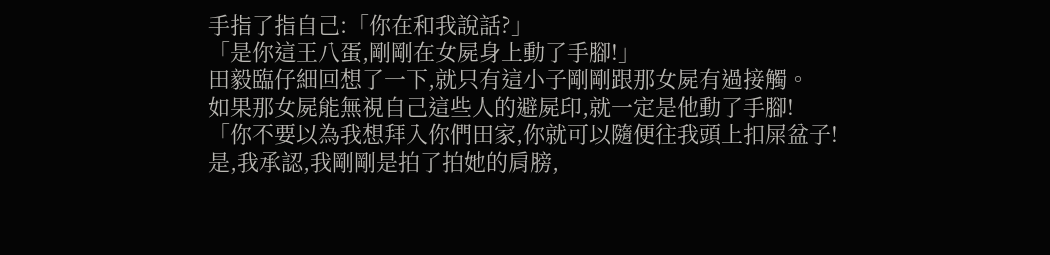手指了指自己:「你在和我說話?」
「是你這王八蛋,剛剛在女屍身上動了手腳!」
田毅臨仔細回想了一下,就只有這小子剛剛跟那女屍有過接觸。
如果那女屍能無視自己這些人的避屍印,就一定是他動了手腳!
「你不要以為我想拜入你們田家,你就可以隨便往我頭上扣屎盆子!是,我承認,我剛剛是拍了拍她的肩膀,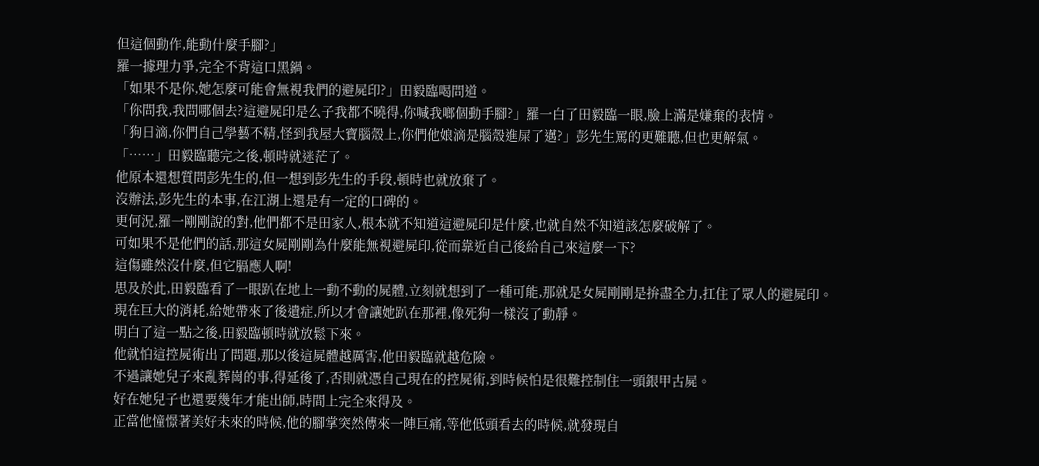但這個動作,能動什麼手腳?」
羅一據理力爭,完全不背這口黑鍋。
「如果不是你,她怎麼可能會無視我們的避屍印?」田毅臨喝問道。
「你問我,我問哪個去?這避屍印是么子我都不曉得,你喊我啷個動手腳?」羅一白了田毅臨一眼,臉上滿是嫌棄的表情。
「狗日滴,你們自己學藝不精,怪到我屋大寶腦殼上,你們他娘滴是腦殼進屎了邁?」彭先生罵的更難聽,但也更解氣。
「……」田毅臨聽完之後,頓時就迷茫了。
他原本還想質問彭先生的,但一想到彭先生的手段,頓時也就放棄了。
沒辦法,彭先生的本事,在江湖上還是有一定的口碑的。
更何況,羅一剛剛說的對,他們都不是田家人,根本就不知道這避屍印是什麼,也就自然不知道該怎麼破解了。
可如果不是他們的話,那這女屍剛剛為什麼能無視避屍印,從而靠近自己後給自己來這麼一下?
這傷雖然沒什麼,但它膈應人啊!
思及於此,田毅臨看了一眼趴在地上一動不動的屍體,立刻就想到了一種可能,那就是女屍剛剛是拚盡全力,扛住了眾人的避屍印。
現在巨大的消耗,給她帶來了後遺症,所以才會讓她趴在那裡,像死狗一樣沒了動靜。
明白了這一點之後,田毅臨頓時就放鬆下來。
他就怕這控屍術出了問題,那以後這屍體越厲害,他田毅臨就越危險。
不過讓她兒子來亂葬崗的事,得延後了,否則就憑自己現在的控屍術,到時候怕是很難控制住一頭銀甲古屍。
好在她兒子也還要幾年才能出師,時間上完全來得及。
正當他憧憬著美好未來的時候,他的腳掌突然傳來一陣巨痛,等他低頭看去的時候,就發現自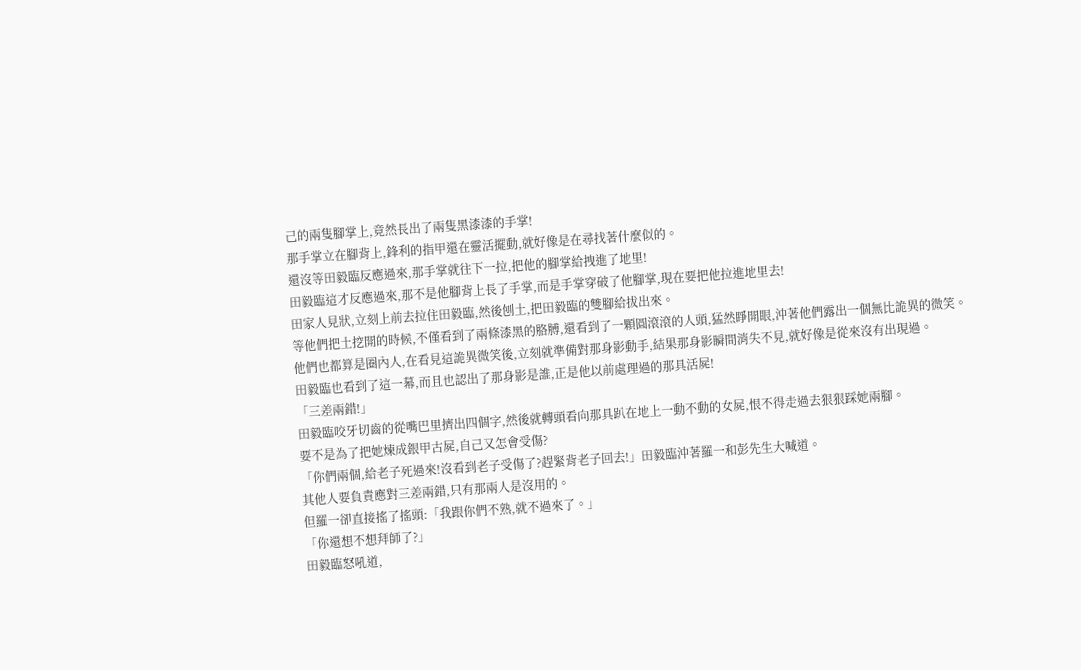己的兩隻腳掌上,竟然長出了兩隻黑漆漆的手掌!
那手掌立在腳背上,鋒利的指甲還在靈活擺動,就好像是在尋找著什麼似的。
還沒等田毅臨反應過來,那手掌就往下一拉,把他的腳掌給拽進了地里!
田毅臨這才反應過來,那不是他腳背上長了手掌,而是手掌穿破了他腳掌,現在要把他拉進地里去!
田家人見狀,立刻上前去拉住田毅臨,然後刨土,把田毅臨的雙腳給拔出來。
等他們把土挖開的時候,不僅看到了兩條漆黑的胳膊,還看到了一顆圓滾滾的人頭,猛然睜開眼,沖著他們露出一個無比詭異的微笑。
他們也都算是圈內人,在看見這詭異微笑後,立刻就準備對那身影動手,結果那身影瞬間消失不見,就好像是從來沒有出現過。
田毅臨也看到了這一幕,而且也認出了那身影是誰,正是他以前處理過的那具活屍!
「三差兩錯!」
田毅臨咬牙切齒的從嘴巴里擠出四個字,然後就轉頭看向那具趴在地上一動不動的女屍,恨不得走過去狠狠踩她兩腳。
要不是為了把她煉成銀甲古屍,自己又怎會受傷?
「你們兩個,給老子死過來!沒看到老子受傷了?趕緊背老子回去!」田毅臨沖著羅一和彭先生大喊道。
其他人要負責應對三差兩錯,只有那兩人是沒用的。
但羅一卻直接搖了搖頭:「我跟你們不熟,就不過來了。」
「你還想不想拜師了?」
田毅臨怒吼道,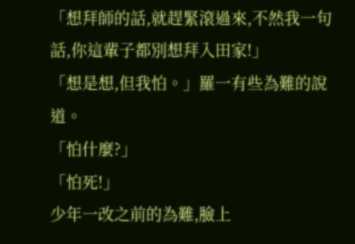「想拜師的話,就趕緊滾過來,不然我一句話,你這輩子都別想拜入田家!」
「想是想,但我怕。」羅一有些為難的說道。
「怕什麼?」
「怕死!」
少年一改之前的為難,臉上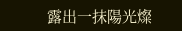露出一抹陽光燦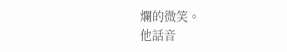爛的微笑。
他話音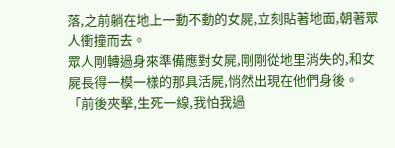落,之前躺在地上一動不動的女屍,立刻貼著地面,朝著眾人衝撞而去。
眾人剛轉過身來準備應對女屍,剛剛從地里消失的,和女屍長得一模一樣的那具活屍,悄然出現在他們身後。
「前後夾擊,生死一線,我怕我過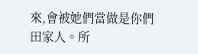來,會被她們當做是你們田家人。所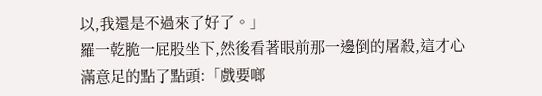以,我還是不過來了好了。」
羅一乾脆一屁股坐下,然後看著眼前那一邊倒的屠殺,這才心滿意足的點了點頭:「戲要啷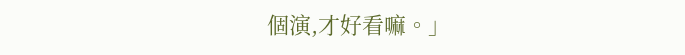個演,才好看嘛。」